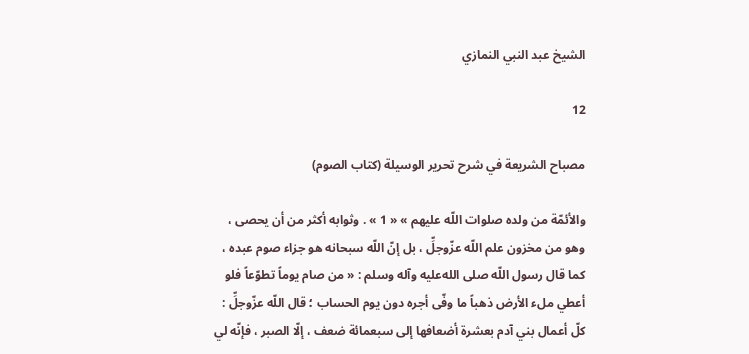الشيخ عبد النبي النمازي

12

مصباح الشريعة في شرح تحرير الوسيلة (كتاب الصوم)

والأئمّة من ولده صلوات اللّه عليهم » « 1 » . وثوابه أكثر من أن يحصى ، وهو من مخزون علم اللّه عزّوجلِّ ، بل إنّ اللّه سبحانه هو جزاء صوم عبده ، كما قال رسول اللّه صلى الله‌عليه وآله وسلم : « من صام يوماً تطوّعاً فلو أعطي ملء الأرض ذهباً ما وفّى أجره دون يوم الحساب ؛ قال اللّه عزّوجلِّ : كلّ أعمال بني آدم بعشرة أضعافها إلى سبعمائة ضعف ، إلّا الصبر ، فإنّه لي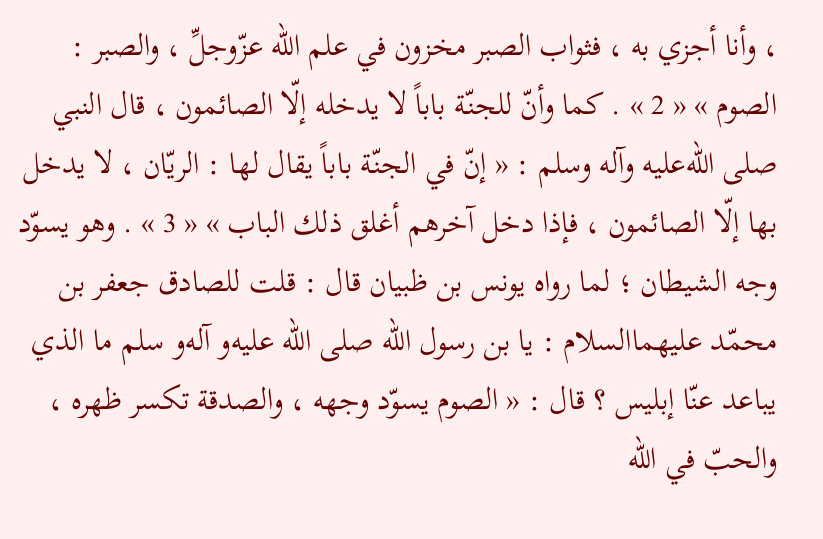، وأنا أجزي به ، فثواب الصبر مخزون في علم اللّه عزّوجلِّ ، والصبر : الصوم » « 2 » . كما وأنّ للجنّة باباً لا يدخله إلّا الصائمون ، قال النبي صلى الله‌عليه وآله وسلم : « إنّ في الجنّة باباً يقال لها : الريّان ، لا يدخل بها إلّا الصائمون ، فإذا دخل آخرهم أغلق ذلك الباب » « 3 » . وهو يسوّد وجه الشيطان ؛ لما رواه يونس بن ظبيان قال : قلت للصادق جعفر بن محمّد عليهماالسلام : يا بن رسول اللّه صلى الله عليه‌و آله‌و سلم ما الذي يباعد عنّا إبليس ؟ قال : « الصوم يسوّد وجهه ، والصدقة تكسر ظهره ، والحبّ في اللّه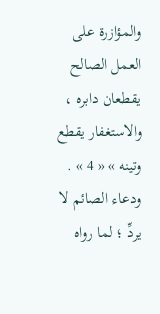والمؤازرة على العمل الصالح يقطعان دابره ، والاستغفار يقطع وتينه » « 4 » . ودعاء الصائم لا يردِّ ؛ لما رواه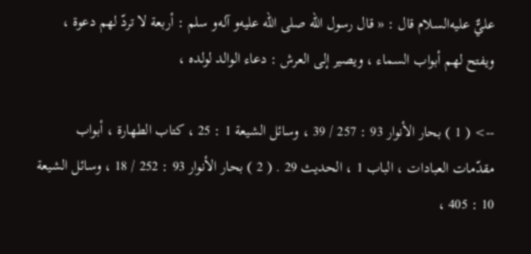عليٌّ عليه‌السلام قال : « قال رسول اللّه صلى الله عليه‌و آله‌و سلم : أربعة لا تردّ لهم دعوة ، ويفتح لهم أبواب السماء ، ويصير إلى العرش : دعاء الوالد لولده ،

--> ( 1 ) بحار الأنوار 93 : 257 / 39 ، وسائل الشيعة 1 : 25 ، كتاب الطهارة ، أبواب مقدّمات العبادات ، الباب 1 ، الحديث 29 . ( 2 ) بحار الأنوار 93 : 252 / 18 ، وسائل الشيعة 10 : 405 ،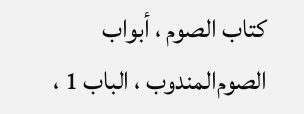كتاب الصوم ، أبواب الصوم‌المندوب ، الباب 1 ،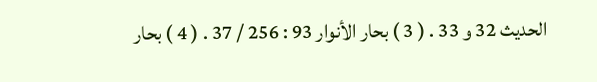الحديث 32 و 33 . ( 3 ) بحار الأنوار 93 : 256 / 37 . ( 4 ) بحار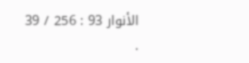الأنوار 93 : 256 / 39 .